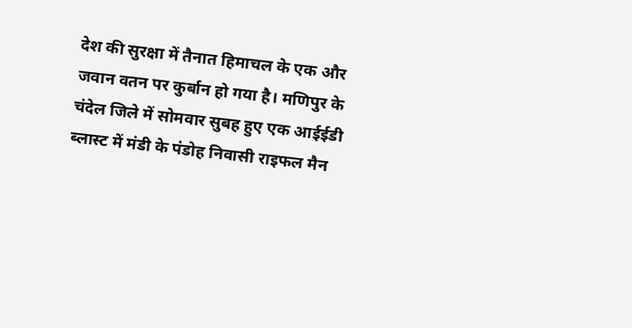देश की सुरक्षा में तैनात हिमाचल के एक और जवान वतन पर कुर्बान हो गया है। मणिपुर के चंदेल जिले में सोमवार सुबह हुए एक आईईडी ब्लास्ट में मंडी के पंडोह निवासी राइफल मैन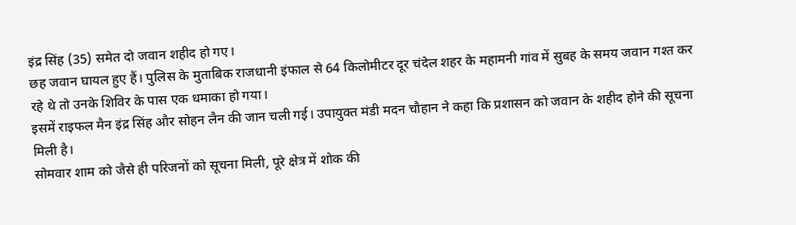इंद्र सिंह (35) समेत दो जवान शहीद हो गए।
छह जवान घायल हुए हैं। पुलिस के मुताबिक राजधानी इंफाल से 64 किलोमीटर दूर चंदेल शहर के महामनी गांव में सुबह के समय जवान गश्त कर रहे थे तो उनके शिविर के पास एक धमाका हो गया।
इसमें राइफल मैन इंद्र सिंह और सोहन लैन की जान चली गई। उपायुक्त मंडी मदन चौहान ने कहा कि प्रशासन को जवान के शहीद होने की सूचना मिली है।
सोमवार शाम को जैसे ही परिजनों को सूचना मिली, पूरे क्षेत्र में शोक की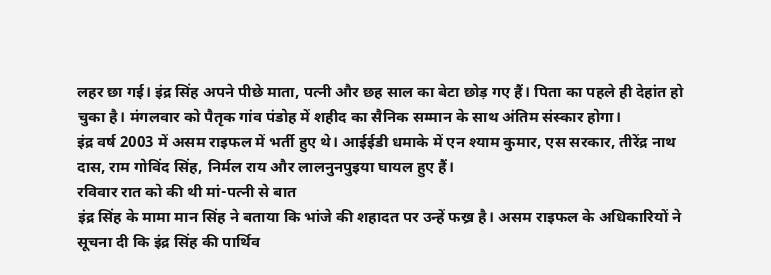लहर छा गई। इंद्र सिंह अपने पीछे माता, पत्नी और छह साल का बेटा छोड़ गए हैं। पिता का पहले ही देहांत हो चुका है। मंगलवार को पैतृक गांव पंडोह में शहीद का सैनिक सम्मान के साथ अंतिम संस्कार होगा।
इंद्र वर्ष 2003 में असम राइफल में भर्ती हुए थे। आईईडी धमाके में एन श्याम कुमार, एस सरकार, तीरेंद्र नाथ दास, राम गोविंद सिंह, निर्मल राय और लालनुनपुइया घायल हुए हैं।
रविवार रात को की थी मां-पत्नी से बात
इंद्र सिंह के मामा मान सिंह ने बताया कि भांजे की शहादत पर उन्हें फख्र है। असम राइफल के अधिकारियों ने सूचना दी कि इंद्र सिंह की पार्थिव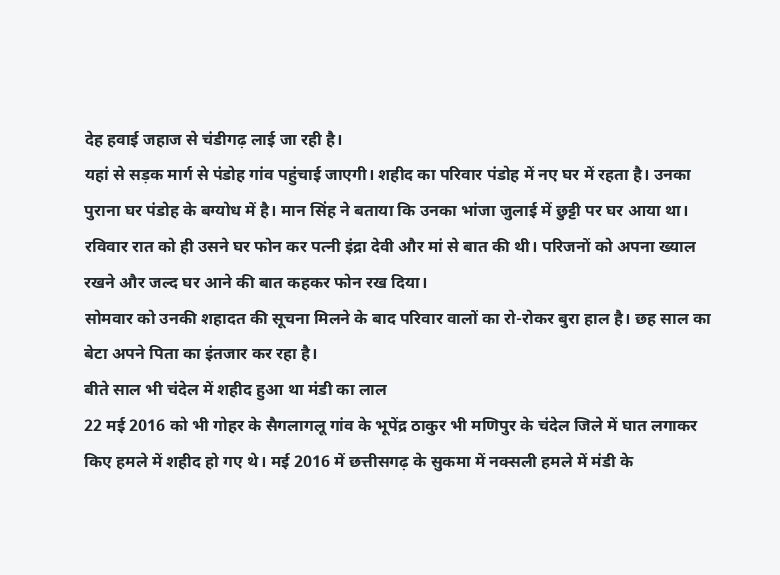देह हवाई जहाज से चंडीगढ़ लाई जा रही है।
यहां से सड़क मार्ग से पंडोह गांव पहुंचाई जाएगी। शहीद का परिवार पंडोह में नए घर में रहता है। उनका पुराना घर पंडोह के बग्योध में है। मान सिंह ने बताया कि उनका भांजा जुलाई में छुट्टी पर घर आया था।
रविवार रात को ही उसने घर फोन कर पत्नी इंद्रा देवी और मां से बात की थी। परिजनों को अपना ख्याल रखने और जल्द घर आने की बात कहकर फोन रख दिया।
सोमवार को उनकी शहादत की सूचना मिलने के बाद परिवार वालों का रो-रोकर बुरा हाल है। छह साल का बेटा अपने पिता का इंतजार कर रहा है।
बीते साल भी चंदेल में शहीद हुआ था मंडी का लाल
22 मई 2016 को भी गोहर के सैगलागलू गांव के भूपेंद्र ठाकुर भी मणिपुर के चंदेल जिले में घात लगाकर किए हमले में शहीद हो गए थे। मई 2016 में छत्तीसगढ़ के सुकमा में नक्सली हमले में मंडी के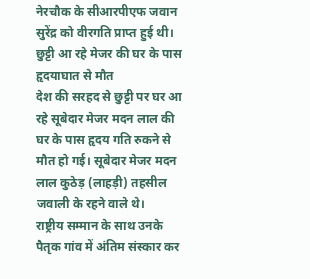नेरचौक के सीआरपीएफ जवान सुरेंद्र को वीरगति प्राप्त हुई थी।
छुट्टी आ रहे मेजर की घर के पास हृदयाघात से मौत
देश की सरहद से छुट्टी पर घर आ रहे सूबेदार मेजर मदन लाल की घर के पास हृदय गति रुकने से मौत हो गई। सूबेदार मेजर मदन लाल कुठेड़ (लाहड़ी) तहसील जवाली के रहने वाले थे।
राष्ट्रीय सम्मान के साथ उनके पैतृक गांव में अंतिम संस्कार कर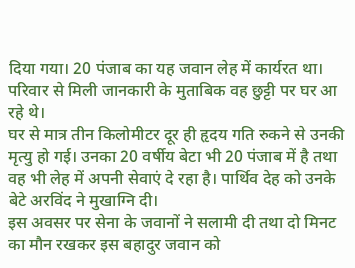दिया गया। 20 पंजाब का यह जवान लेह में कार्यरत था। परिवार से मिली जानकारी के मुताबिक वह छुट्टी पर घर आ रहे थे।
घर से मात्र तीन किलोमीटर दूर ही हृदय गति रुकने से उनकी मृत्यु हो गई। उनका 20 वर्षीय बेटा भी 20 पंजाब में है तथा वह भी लेह में अपनी सेवाएं दे रहा है। पार्थिव देह को उनके बेटे अरविंद ने मुखाग्नि दी।
इस अवसर पर सेना के जवानों ने सलामी दी तथा दो मिनट का मौन रखकर इस बहादुर जवान को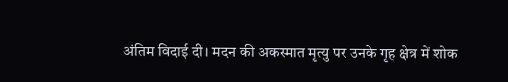अंतिम विदाई दी। मदन की अकस्मात मृत्यु पर उनके गृह क्षेत्र में शोक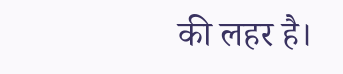की लहर है।